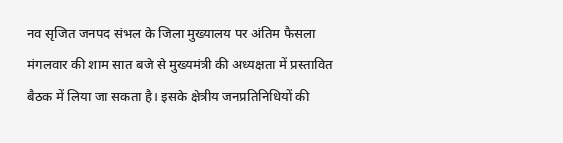नव सृजित जनपद संभल के जिला मुख्यालय पर अंतिम फैसला मंगलवार की शाम सात बजे से मुख्यमंत्री की अध्यक्षता में प्रस्तावित बैठक में लिया जा सकता है। इसके क्षेत्रीय जनप्रतिनिधियों की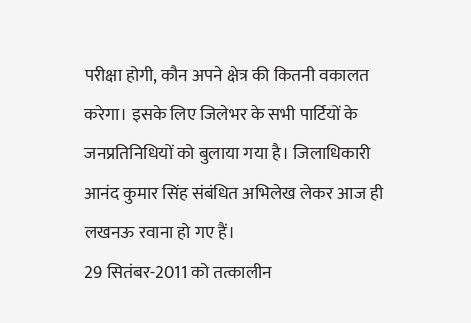परीक्षा होगी, कौन अपने क्षेत्र की कितनी वकालत करेगा। इसके लिए जिलेभर के सभी पार्टियों के जनप्रतिनिधियों को बुलाया गया है। जिलाधिकारी आनंद कुमार सिंह संबंधित अभिलेख लेकर आज ही लखनऊ रवाना हो गए हैं।
29 सितंबर-2011 को तत्कालीन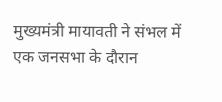मुख्यमंत्री मायावती ने संभल में एक जनसभा के दौरान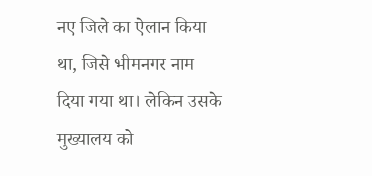नए जिले का ऐलान किया था, जिसे भीमनगर नाम दिया गया था। लेकिन उसके मुख्यालय को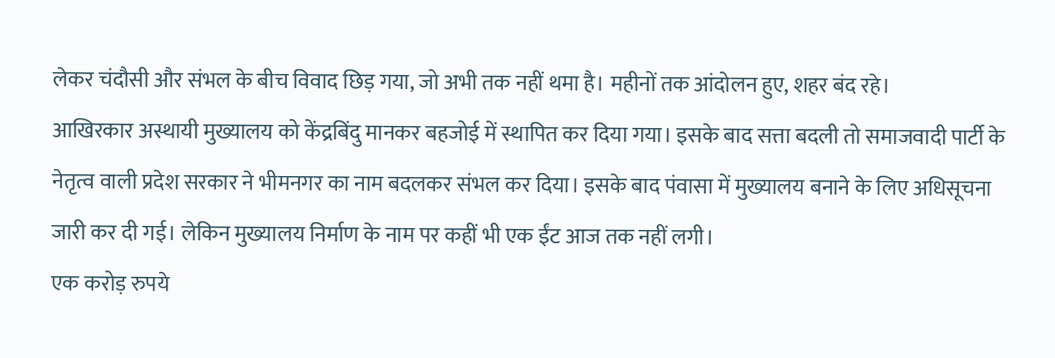लेकर चंदौसी और संभल के बीच विवाद छिड़ गया, जो अभी तक नहीं थमा है। महीनों तक आंदोलन हुए, शहर बंद रहे।
आखिरकार अस्थायी मुख्यालय को केंद्रबिंदु मानकर बहजोई में स्थापित कर दिया गया। इसके बाद सत्ता बदली तो समाजवादी पार्टी के नेतृत्व वाली प्रदेश सरकार ने भीमनगर का नाम बदलकर संभल कर दिया। इसके बाद पंवासा में मुख्यालय बनाने के लिए अधिसूचना जारी कर दी गई। लेकिन मुख्यालय निर्माण के नाम पर कहीं भी एक ईंट आज तक नहीं लगी।
एक करोड़ रुपये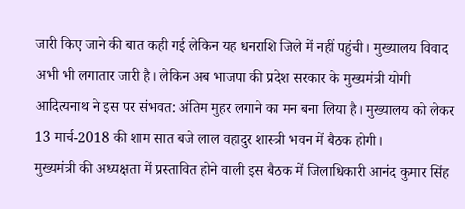जारी किए जाने की बात कही गई लेकिन यह धनराशि जिले में नहीं पहुंची। मुख्यालय विवाद अभी भी लगातार जारी है। लेकिन अब भाजपा की प्रदेश सरकार के मुख्यमंत्री योगी आदित्यनाथ ने इस पर संभवत: अंतिम मुहर लगाने का मन बना लिया है। मुख्यालय को लेकर 13 मार्च-2018 की शाम सात बजे लाल वहादुर शास्त्री भवन में बैठक होगी।
मुख्यमंत्री की अध्यक्षता में प्रस्तावित होने वाली इस बैठक में जिलाधिकारी आनंद कुमार सिंह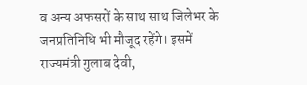व अन्य अफसरों के साथ साथ जिलेभर के जनप्रतिनिधि भी मौजूद रहेंगे। इसमें राज्यमंत्री गुलाब देवी,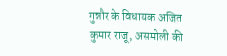गुन्नौर के विधायक अजित कुमार राजू, असमोली की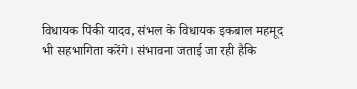विधायक पिंकी यादव, संभल के विधायक इकबाल महमूद भी सहभागिता करेंगे। संभावना जताई जा रही हैकि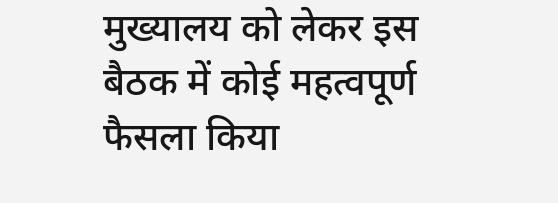मुख्यालय को लेकर इस बैठक में कोई महत्वपूर्ण फैसला किया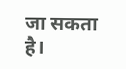जा सकता है।